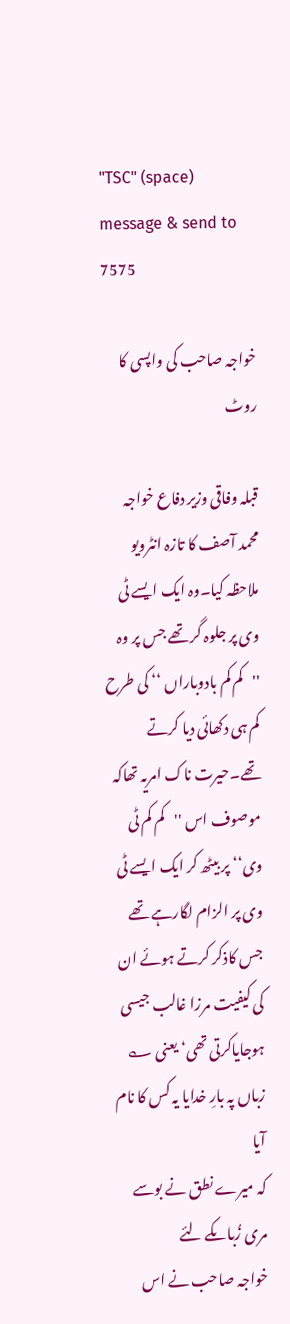"TSC" (space) message & send to 7575

خواجہ صاحب کی واپسی کا روٹ

قبلہ وفاقی وزیر دفاع خواجہ محمد آصف کا تازہ انٹرویو ملاحظہ کیا۔وہ ایک ایسے ٹی وی پر جلوہ گر تھے جس پر وہ ''کم کم بادوباراں ‘‘ کی طرح کم ہی دکھائی دیا کرتے تھے۔حیرت ناک امریہ تھاکہ موصوف اس ''کم کم ٹی وی‘‘ پر بیٹھ کر ایک ایسے ٹی وی پر الزام لگارہے تھے جس کاذکر کرتے ہوئے ان کی کیفیت مرزا غالب جیسی ہوجایاکرتی تھی‘ یعنی ؎
زباں پہ بارِ خدایا یہ کس کا نام آیا
کہ میرے نطق نے بوسے مری زُباںکے لئے
خواجہ صاحب نے اس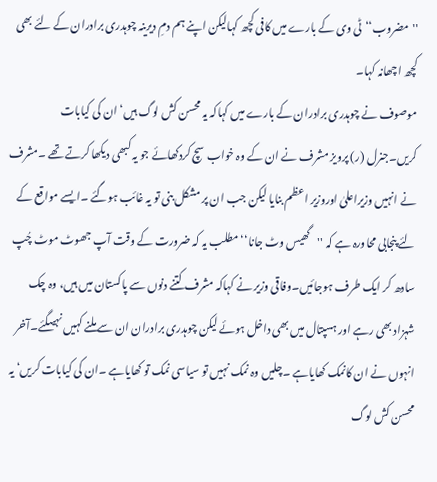''مضروب‘‘ٹی وی کے بارے میں کافی کچھ کہالیکن اپنے ہم دمِ دیرینہ چوہدری برادران کے لئے بھی کچھ اچھانہ کہا۔
موصوف نے چوہدری برادران کے بارے میں کہاکہ یہ محسن کش لوگ ہیں‘ ان کی کیابات کریں۔جنرل (ر) پرویز مشرف نے ان کے وہ خواب سچ کردکھائے جو یہ کبھی دیکھا کرتے تھے ۔مشرف نے انہیں وزیراعلیٰ اوروزیر اعظم بنایا لیکن جب ان پر مشکل بنی تو یہ غائب ہوگئے ۔ایسے مواقع کے لئے پنجابی محاورہ ہے کہ ''گھیس وٹ جانا‘‘ مطلب یہ کہ ضرورت کے وقت آپ جھوٹ موٹ چُپ سادھ کر ایک طرف ہوجائیں۔وفاقی وزیر نے کہاکہ مشرف کتنے دنوں سے پاکستان میں ہیں، وہ چک شہزاد بھی رہے اور ہسپتال میں بھی داخل ہوئے لیکن چوہدری برادران ان سے ملنے کہیں نہیںگئے۔آخر انہوں نے ان کانمک کھایاہے ۔چلیں وہ نمک نہیں تو سیاسی نمک تو کھایاہے ۔ان کی کیابات کریں‘ یہ محسن کش لوگ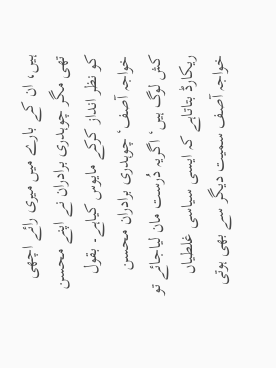ہیں، ان کے بارے میں میری رائے اچھی تھی مگر چوہدری برادران نے اپنے محسن کو نظر انداز کرکے مایوس کیاہے۔ بقول خواجہ آصف‘ چوہدری برادران محسن کش لوگ ہیں‘ اگریہ دُرست مان لیاجائے تو ریکارڈ بتاتاہے کہ ایسی سیاسی غلطیاں خواجہ آصف سمیت دیگر سے بھی ہوتی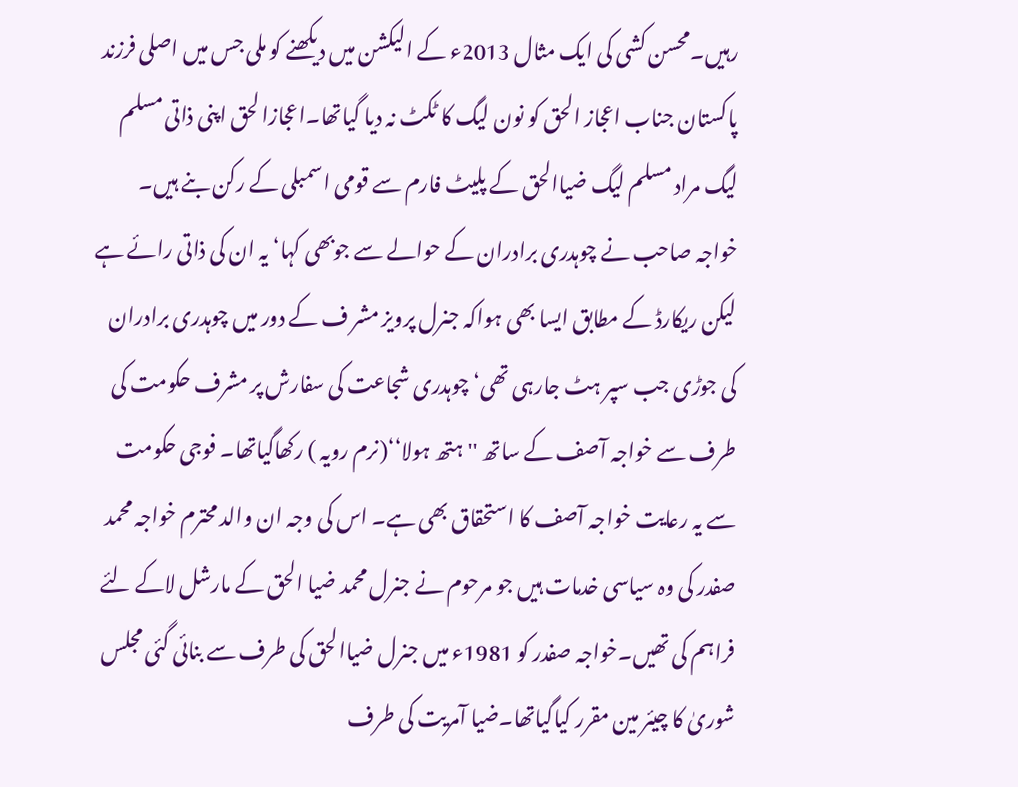رہیں۔محسن کشی کی ایک مثال 2013ء کے الیکشن میں دیکھنے کو ملی جس میں اصلی فرزند پاکستان جناب اعجاز الحق کو نون لیگ کا ٹکٹ نہ دیا گیاتھا۔اعجازا لحق اپنی ذاتی مسلم لیگ مراد مسلم لیگ ضیاالحق کے پلیٹ فارم سے قومی اسمبلی کے رکن بنے ہیں۔
خواجہ صاحب نے چوہدری برادران کے حوالے سے جوبھی کہا‘ یہ ان کی ذاتی رائے ہے لیکن ریکارڈ کے مطابق ایسا بھی ہواکہ جنرل پرویز مشر ف کے دور میں چوہدری برادران کی جوڑی جب سپر ہٹ جارہی تھی‘ چوہدری شجاعت کی سفارش پر مشرف حکومت کی طرف سے خواجہ آصف کے ساتھ ''ہتھ ہولا‘‘(نرم رویہ ) رکھاگیاتھا۔ فوجی حکومت سے یہ رعایت خواجہ آصف کا استحقاق بھی ہے۔ اس کی وجہ ان والد محترم خواجہ محمد صفدر کی وہ سیاسی خدمات ہیں جو مرحوم نے جنرل محمد ضیا الحق کے مارشل لاکے لئے فراہم کی تھیں۔خواجہ صفدر کو 1981ء میں جنرل ضیاالحق کی طرف سے بنائی گئی مجلس شوریٰ کا چیئر مین مقرر کیاگیاتھا۔ضیا آمریت کی طرف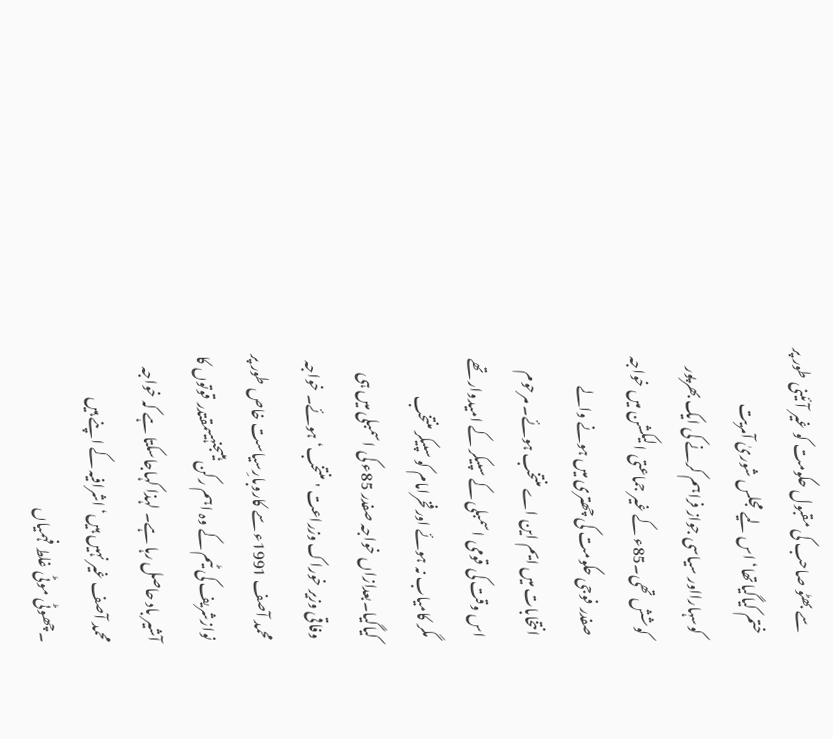سے بھٹو صاحب کی مقبول حکومت کو غیر آئینی طور پر ختم کیاگیاتھا‘ اس لیے مجلس شوریٰ آمریت کوسہارااور سیاسی جواز فراہم کرنے کی ایک بھرپور کوشش تھی۔85ء کے غیر جماعتی الیکشن میں خواجہ صفدر فوجی حکومت کی چھتری میں ہونے والے انتخابات میں ایم این اے منتخب ہوئے۔ مرحوم اس وقت کی قومی اسمبلی کے سپیکر کے امیدوار تھے مگر کامیاب نہ ہوئے اورفخرامام کو سپیکر منتخب کیاگیا۔بعدازاں خواجہ صفدر 85ء کی اسمبلی میں ہی وفاقی وزیر خوراک وزراعت 'منتخب‘ ہوئے۔ خواجہ محمد آصف 1991ء سے کاروبارِسیاست خاص طور پر نوازشریف کی ٹیم کے وہ اہم رکن ہیںجنہیںمقتدر قوتوں کا آشیر باد حاصل رہا ہے۔ لہذا کہاجاسکتا ہے کہ خواجہ محمد آصف غیر نہیں ہیں‘ اشرافیہ کے اپنے ہیں ۔چھوٹی موٹی غلط فہمیاں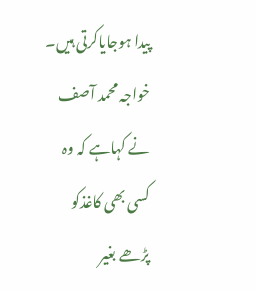پیدا ہوجایاکرتی ہیں۔ خواجہ محمد آصف نے کہاہے کہ وہ کسی بھی کاغذکو پڑھے بغیر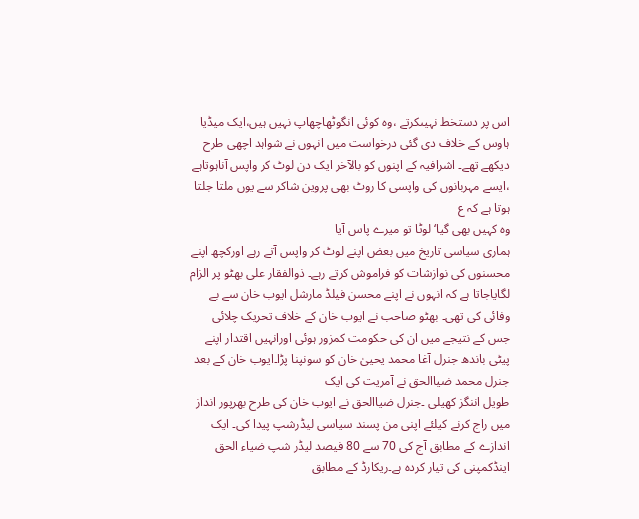اس پر دستخط نہیںکرتے ،وہ کوئی انگوٹھاچھاپ نہیں ہیں،ایک میڈیا ہاوس کے خلاف دی گئی درخواست میں انہوں نے شواہد اچھی طرح دیکھے تھے۔ اشرافیہ کے اپنوں کو بالآخر ایک دن لوٹ کر واپس آناہوتاہے ،ایسے مہربانوں کی واپسی کا روٹ بھی پروین شاکر سے یوں ملتا جلتا ہوتا ہے کہ ع
وہ کہیں بھی گیا‘ لوٹا تو میرے پاس آیا
ہماری سیاسی تاریخ میں بعض اپنے لوٹ کر واپس آتے رہے اورکچھ اپنے محسنوں کی نوازشات کو فراموش کرتے رہے۔ ذوالفقار علی بھٹو پر الزام لگایاجاتا ہے کہ انہوں نے اپنے محسن فیلڈ مارشل ایوب خان سے بے وفائی کی تھی۔ بھٹو صاحب نے ایوب خان کے خلاف تحریک چلائی جس کے نتیجے میں ان کی حکومت کمزور ہوئی اورانہیں اقتدار اپنے پیٹی باندھ جنرل آغا محمد یحییٰ خان کو سونپنا پڑا۔ایوب خان کے بعد جنرل محمد ضیاالحق نے آمریت کی ایک
طویل اننگز کھیلی ۔جنرل ضیاالحق نے ایوب خان کی طرح بھرپور انداز میں راج کرنے کیلئے اپنی من پسند سیاسی لیڈرشپ پیدا کی۔ ایک اندازے کے مطابق آج کی 70 سے 80 فیصد لیڈر شپ ضیاء الحق اینڈکمپنی کی تیار کردہ ہے۔ریکارڈ کے مطابق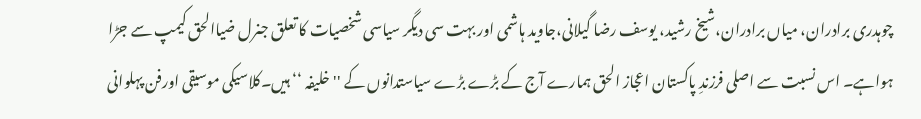چوہدری برادران، میاں برادران،شیخ رشید، یوسف رضا گیلانی،جاوید ہاشمی اور بہت سی دیگر سیاسی شخصیات کا تعلق جنرل ضیاالحق کیمپ سے جڑا ہواہے۔ اس نسبت سے اصلی فرزندِ پاکستان اعجاز الحق ہمارے آج کے بڑے بڑے سیاستدانوں کے ''خلیفہ ‘‘ ہیں۔کلاسیکی موسیقی اورفن پہلوانی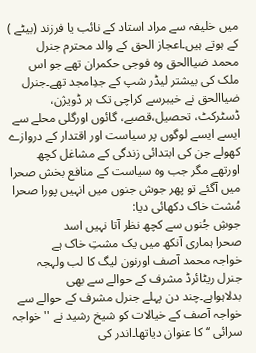میں خلیفہ سے مراد استاد کے نائب یا فرزند (بیٹے ) کے ہوتے ہیں۔اعجاز الحق کے والد محترم جنرل محمد ضیاالحق وہ فوجی حکمران تھے جو اس ملک کی بیشتر لیڈر شپ کے جدِامجد تھے۔جنرل ضیاالحق نے خیبرسے کراچی تک ہر ڈویژن، ڈسٹرکٹ، تحصیل،قصبے، گائوں اورگلی محلے سے ایسے ایسے لوگوں پر سیاست اور اقتدار کے دروازے کھولے جن کی ابتدائی زندگی کے مشاغل کچھ اورتھے مگر جب وہ سیاست کے منافع بخش صحرا میں آگئے تو پھر جوش جنوں میں انہیں پورا صحرا مُشت خاک دکھائی دیا:
جوشِ جُنوں سے کچھ نظر آتا نہیں اسد
صحرا ہماری آنکھ میں یک مشتِ خاک ہے
خواجہ محمد آصف اورنون لیگ کا لب ولہجہ جنرل ریٹائرڈ مشرف کے حوالے سے بھی بدلاہواہے۔چند دن پہلے جنرل مشرف کے حوالے سے خواجہ آصف کے خیالات کو شیخ رشید نے ''خواجہ سرائی ‘‘ کا عنوان دیاتھا۔اندر کی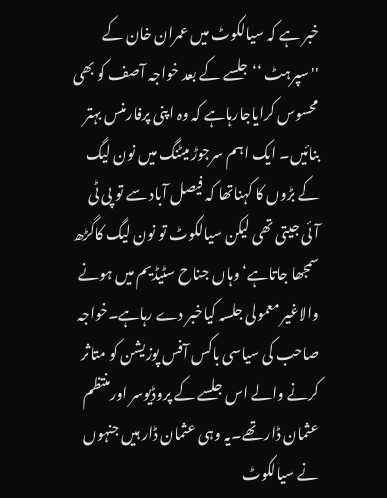خبر ہے کہ سیالکوٹ میں عمران خان کے ''سپرہٹ ‘‘ جلسے کے بعد خواجہ آصف کو بھی محسوس کرایاجارہاہے کہ وہ اپنی پرفارمنس بہتر بنائیں۔ ایک اہم سرجوڑ میٹنگ میں نون لیگ کے بڑوں کا کہناتھا کہ فیصل آباد سے تو پی ٹی آئی جیتی تھی لیکن سیالکوٹ تو نون لیگ کاگڑھ سمجھا جاتاہے‘ وہاں جناح سٹیڈیم میں ہونے والاغیر معمولی جلسہ کیاخبر دے رہاہے۔خواجہ صاحب کی سیاسی باکس آفس پوزیشن کو متاثر کرنے والے اس جلسے کے پروڈیوسر اورمنتظم عثمان ڈار تھے۔یہ وہی عثمان ڈار ہیں جنہوں نے سیالکوٹ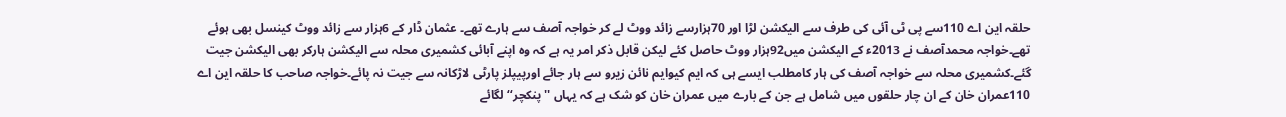حلقہ این اے 110سے پی ٹی آئی کی طرف سے الیکشن لڑا اور 70ہزارسے زائد ووٹ لے کر خواجہ آصف سے ہارے تھے۔ عثمان ڈار کے 6ہزار سے زائد ووٹ کینسل بھی ہوئے تھے۔خواجہ محمدآصف نے 2013ء کے الیکشن میں92ہزار ووٹ حاصل کئے لیکن قابل ذکر امر یہ ہے کہ وہ اپنے آبائی کشمیری محلہ سے الیکشن ہارکر بھی الیکشن جیت گئے۔کشمیری محلہ سے خواجہ آصف کی ہار کامطلب ایسے ہی کہ ایم کیوایم نائن زیرو سے ہار جائے اورپیپلز پارٹی لاڑکانہ سے جیت نہ پائے۔خواجہ صاحب کا حلقہ این اے 110عمران خان کے ان چار حلقوں میں شامل ہے جن کے بارے میں عمران خان کو شک ہے کہ یہاں ''پنکچر‘‘ لگائے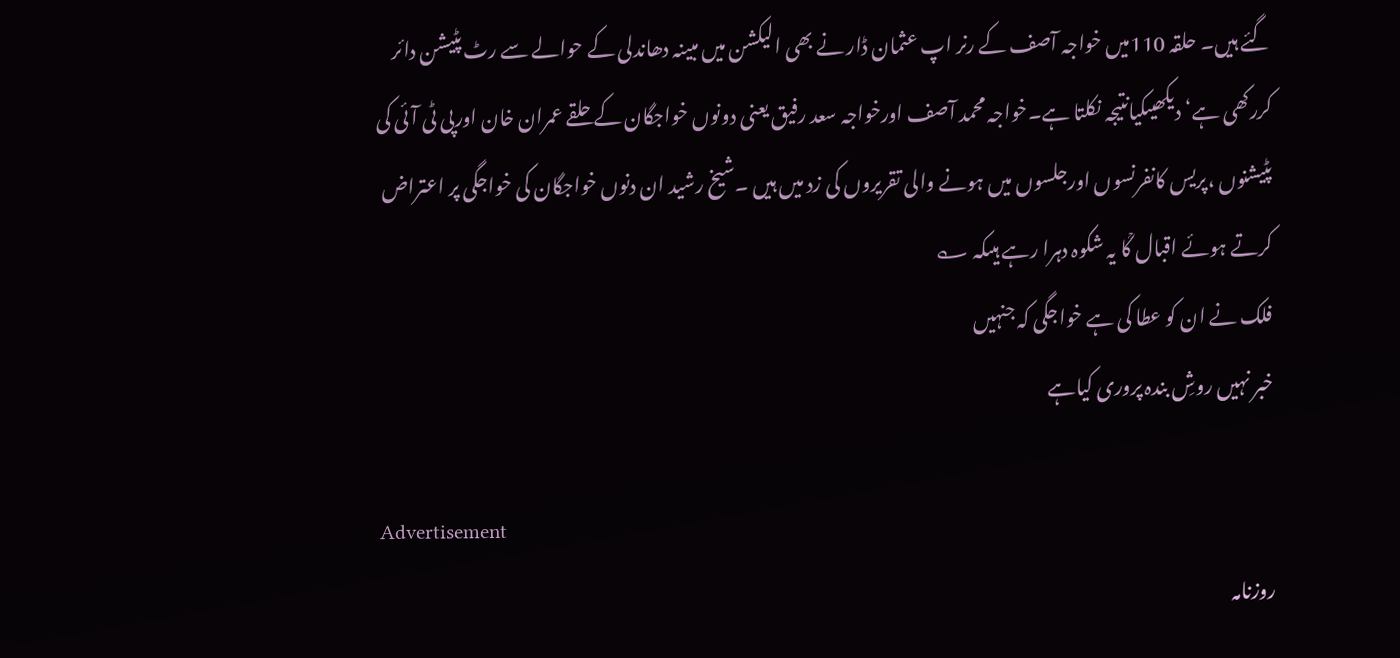گئے ہیں۔ حلقہ 110میں خواجہ آصف کے رنر اپ عثمان ڈار نے بھی الیکشن میں مبینہ دھاندلی کے حوالے سے رٹ پٹیشن دائر کررکھی ہے‘ دیکھیںکیانتیجہ نکلتا ہے۔خواجہ محمد آصف اورخواجہ سعد رفیق یعنی دونوں خواجگان کے حلقے عمران خان اورپی ٹی آئی کی پٹیشنوں ،پریس کانفرنسوں اورجلسوں میں ہونے والی تقریروں کی زد میں ہیں ۔شیخ رشید ان دنوں خواجگان کی خواجگی پر اعتراض کرتے ہوئے اقبال ؒکا یہ شکوہ دہرا رہے ہیںکہ ؎
فلک نے ان کو عطا کی ہے خواجگی کہ جنہیں
خبر نہیں روشِ بندہ پروری کیاہے

Advertisement
روزنامہ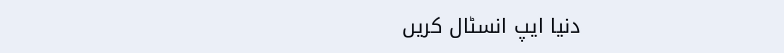دنیا ایپ انسٹال کریں